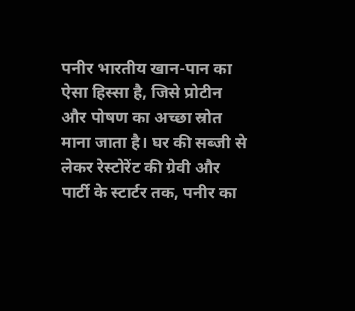पनीर भारतीय खान-पान का ऐसा हिस्सा है, जिसे प्रोटीन और पोषण का अच्छा स्रोत माना जाता है। घर की सब्जी से लेकर रेस्टोरेंट की ग्रेवी और पार्टी के स्टार्टर तक, पनीर का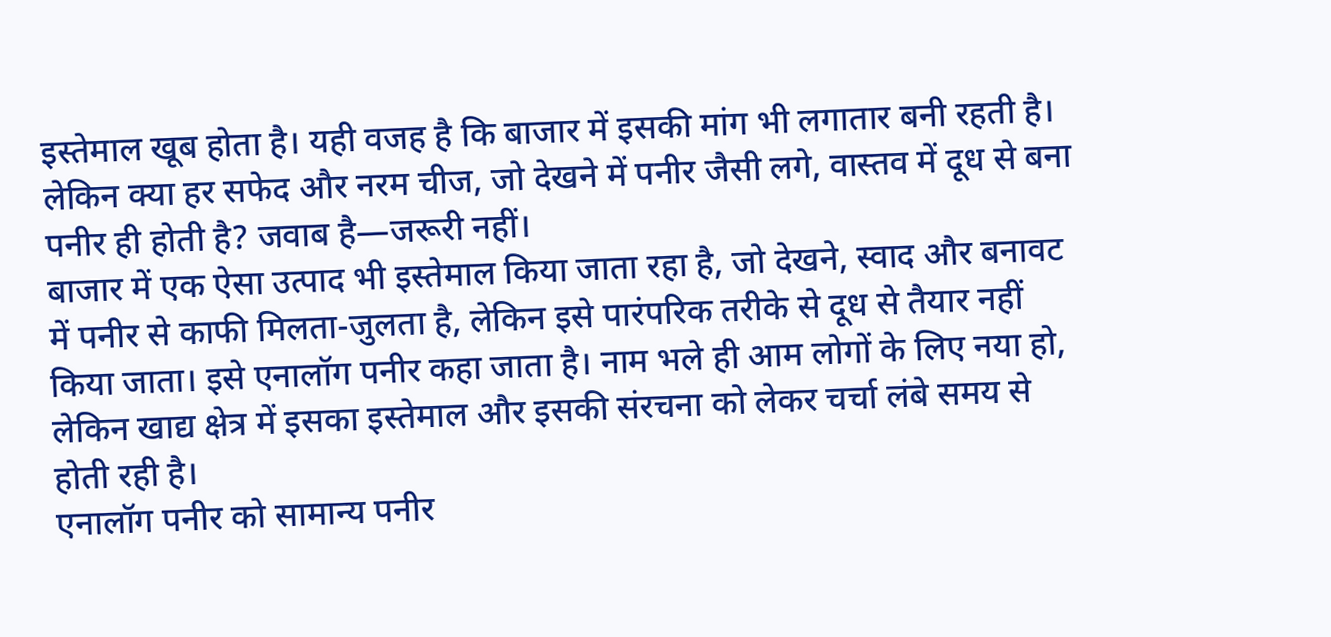इस्तेमाल खूब होता है। यही वजह है कि बाजार में इसकी मांग भी लगातार बनी रहती है। लेकिन क्या हर सफेद और नरम चीज, जो देखने में पनीर जैसी लगे, वास्तव में दूध से बना पनीर ही होती है? जवाब है—जरूरी नहीं।
बाजार में एक ऐसा उत्पाद भी इस्तेमाल किया जाता रहा है, जो देखने, स्वाद और बनावट में पनीर से काफी मिलता-जुलता है, लेकिन इसे पारंपरिक तरीके से दूध से तैयार नहीं किया जाता। इसे एनालॉग पनीर कहा जाता है। नाम भले ही आम लोगों के लिए नया हो, लेकिन खाद्य क्षेत्र में इसका इस्तेमाल और इसकी संरचना को लेकर चर्चा लंबे समय से होती रही है।
एनालॉग पनीर को सामान्य पनीर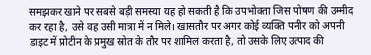समझकर खाने पर सबसे बड़ी समस्या यह हो सकती है कि उपभोक्ता जिस पोषण की उम्मीद कर रहा है, उसे वह उसी मात्रा में न मिले। खासतौर पर अगर कोई व्यक्ति पनीर को अपनी डाइट में प्रोटीन के प्रमुख स्रोत के तौर पर शामिल करता है, तो उसके लिए उत्पाद की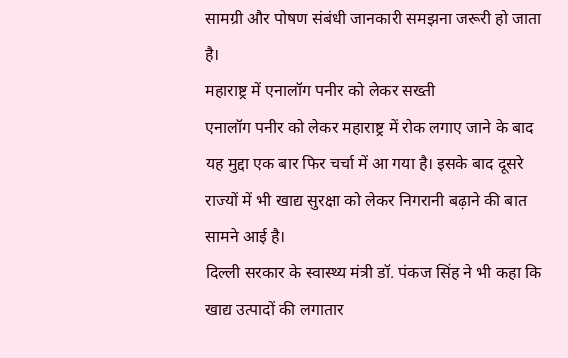सामग्री और पोषण संबंधी जानकारी समझना जरूरी हो जाता है।
महाराष्ट्र में एनालॉग पनीर को लेकर सख्ती
एनालॉग पनीर को लेकर महाराष्ट्र में रोक लगाए जाने के बाद यह मुद्दा एक बार फिर चर्चा में आ गया है। इसके बाद दूसरे राज्यों में भी खाद्य सुरक्षा को लेकर निगरानी बढ़ाने की बात सामने आई है।
दिल्ली सरकार के स्वास्थ्य मंत्री डॉ. पंकज सिंह ने भी कहा कि खाद्य उत्पादों की लगातार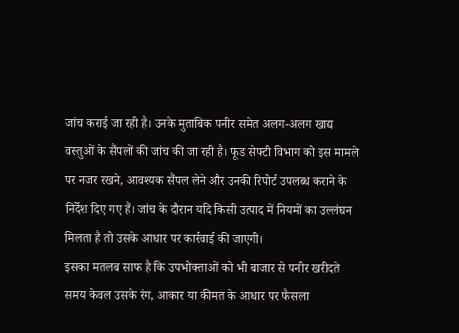जांच कराई जा रही है। उनके मुताबिक पनीर समेत अलग-अलग खाद्य वस्तुओं के सैंपलों की जांच की जा रही है। फूड सेफ्टी विभाग को इस मामले पर नजर रखने, आवश्यक सैंपल लेने और उनकी रिपोर्ट उपलब्ध कराने के निर्देश दिए गए हैं। जांच के दौरान यदि किसी उत्पाद में नियमों का उल्लंघन मिलता है तो उसके आधार पर कार्रवाई की जाएगी।
इसका मतलब साफ है कि उपभोक्ताओं को भी बाजार से पनीर खरीदते समय केवल उसके रंग, आकार या कीमत के आधार पर फैसला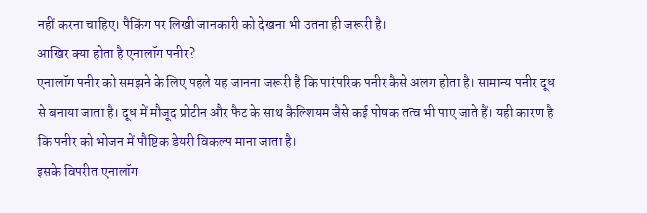नहीं करना चाहिए। पैकिंग पर लिखी जानकारी को देखना भी उतना ही जरूरी है।
आखिर क्या होता है एनालॉग पनीर?
एनालॉग पनीर को समझने के लिए पहले यह जानना जरूरी है कि पारंपरिक पनीर कैसे अलग होता है। सामान्य पनीर दूध से बनाया जाता है। दूध में मौजूद प्रोटीन और फैट के साथ कैल्शियम जैसे कई पोषक तत्व भी पाए जाते हैं। यही कारण है कि पनीर को भोजन में पौष्टिक डेयरी विकल्प माना जाता है।
इसके विपरीत एनालॉग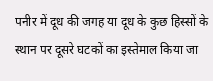पनीर में दूध की जगह या दूध के कुछ हिस्सों के स्थान पर दूसरे घटकों का इस्तेमाल किया जा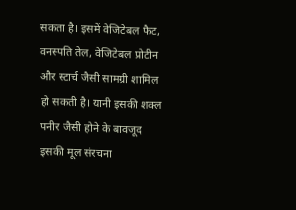सकता है। इसमें वेजिटेबल फैट, वनस्पति तेल, वेजिटेबल प्रोटीन और स्टार्च जैसी सामग्री शामिल हो सकती है। यानी इसकी शक्ल पनीर जैसी होने के बावजूद इसकी मूल संरचना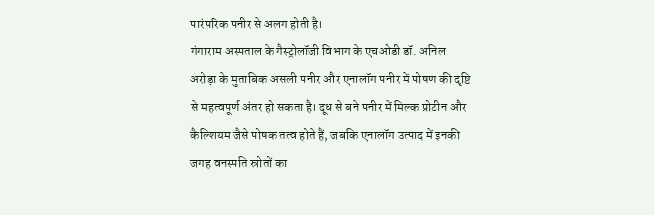पारंपरिक पनीर से अलग होती है।
गंगाराम अस्पताल के गैस्ट्रोलॉजी विभाग के एचओडी डॉ. अनिल अरोड़ा के मुताबिक असली पनीर और एनालॉग पनीर में पोषण की दृष्टि से महत्वपूर्ण अंतर हो सकता है। दूध से बने पनीर में मिल्क प्रोटीन और कैल्शियम जैसे पोषक तत्व होते हैं, जबकि एनालॉग उत्पाद में इनकी जगह वनस्पति स्रोतों का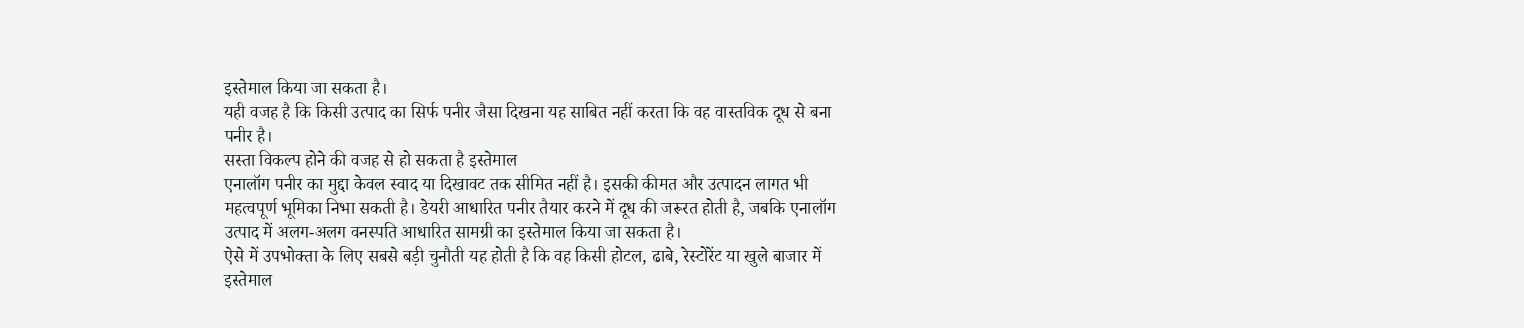इस्तेमाल किया जा सकता है।
यही वजह है कि किसी उत्पाद का सिर्फ पनीर जैसा दिखना यह साबित नहीं करता कि वह वास्तविक दूध से बना पनीर है।
सस्ता विकल्प होने की वजह से हो सकता है इस्तेमाल
एनालॉग पनीर का मुद्दा केवल स्वाद या दिखावट तक सीमित नहीं है। इसकी कीमत और उत्पादन लागत भी महत्वपूर्ण भूमिका निभा सकती है। डेयरी आधारित पनीर तैयार करने में दूध की जरूरत होती है, जबकि एनालॉग उत्पाद में अलग-अलग वनस्पति आधारित सामग्री का इस्तेमाल किया जा सकता है।
ऐसे में उपभोक्ता के लिए सबसे बड़ी चुनौती यह होती है कि वह किसी होटल, ढाबे, रेस्टोरेंट या खुले बाजार में इस्तेमाल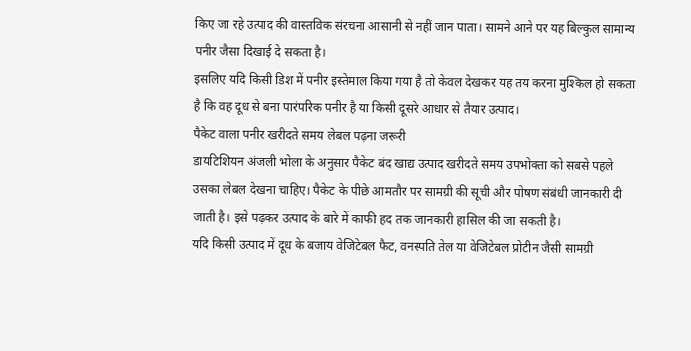किए जा रहे उत्पाद की वास्तविक संरचना आसानी से नहीं जान पाता। सामने आने पर यह बिल्कुल सामान्य पनीर जैसा दिखाई दे सकता है।
इसलिए यदि किसी डिश में पनीर इस्तेमाल किया गया है तो केवल देखकर यह तय करना मुश्किल हो सकता है कि वह दूध से बना पारंपरिक पनीर है या किसी दूसरे आधार से तैयार उत्पाद।
पैकेट वाला पनीर खरीदते समय लेबल पढ़ना जरूरी
डायटिशियन अंजली भोला के अनुसार पैकेट बंद खाद्य उत्पाद खरीदते समय उपभोक्ता को सबसे पहले उसका लेबल देखना चाहिए। पैकेट के पीछे आमतौर पर सामग्री की सूची और पोषण संबंधी जानकारी दी जाती है। इसे पढ़कर उत्पाद के बारे में काफी हद तक जानकारी हासिल की जा सकती है।
यदि किसी उत्पाद में दूध के बजाय वेजिटेबल फैट, वनस्पति तेल या वेजिटेबल प्रोटीन जैसी सामग्री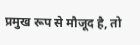प्रमुख रूप से मौजूद है, तो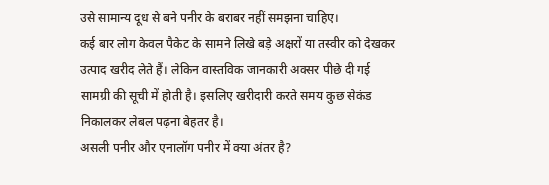उसे सामान्य दूध से बने पनीर के बराबर नहीं समझना चाहिए।
कई बार लोग केवल पैकेट के सामने लिखे बड़े अक्षरों या तस्वीर को देखकर उत्पाद खरीद लेते हैं। लेकिन वास्तविक जानकारी अक्सर पीछे दी गई सामग्री की सूची में होती है। इसलिए खरीदारी करते समय कुछ सेकंड निकालकर लेबल पढ़ना बेहतर है।
असली पनीर और एनालॉग पनीर में क्या अंतर है?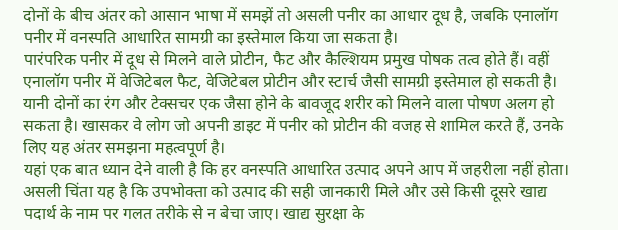दोनों के बीच अंतर को आसान भाषा में समझें तो असली पनीर का आधार दूध है, जबकि एनालॉग पनीर में वनस्पति आधारित सामग्री का इस्तेमाल किया जा सकता है।
पारंपरिक पनीर में दूध से मिलने वाले प्रोटीन, फैट और कैल्शियम प्रमुख पोषक तत्व होते हैं। वहीं एनालॉग पनीर में वेजिटेबल फैट, वेजिटेबल प्रोटीन और स्टार्च जैसी सामग्री इस्तेमाल हो सकती है।
यानी दोनों का रंग और टेक्सचर एक जैसा होने के बावजूद शरीर को मिलने वाला पोषण अलग हो सकता है। खासकर वे लोग जो अपनी डाइट में पनीर को प्रोटीन की वजह से शामिल करते हैं, उनके लिए यह अंतर समझना महत्वपूर्ण है।
यहां एक बात ध्यान देने वाली है कि हर वनस्पति आधारित उत्पाद अपने आप में जहरीला नहीं होता। असली चिंता यह है कि उपभोक्ता को उत्पाद की सही जानकारी मिले और उसे किसी दूसरे खाद्य पदार्थ के नाम पर गलत तरीके से न बेचा जाए। खाद्य सुरक्षा के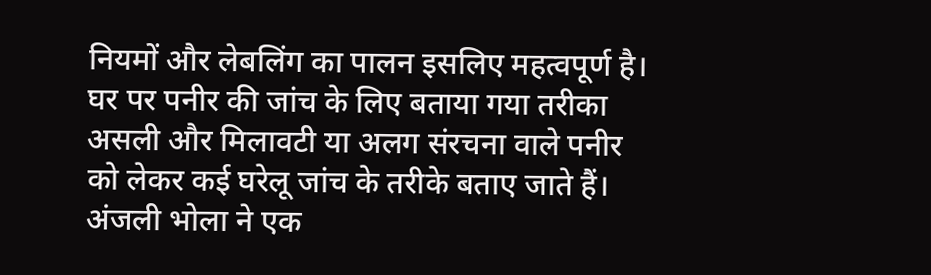नियमों और लेबलिंग का पालन इसलिए महत्वपूर्ण है।
घर पर पनीर की जांच के लिए बताया गया तरीका
असली और मिलावटी या अलग संरचना वाले पनीर को लेकर कई घरेलू जांच के तरीके बताए जाते हैं। अंजली भोला ने एक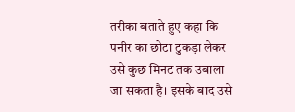तरीका बताते हुए कहा कि पनीर का छोटा टुकड़ा लेकर उसे कुछ मिनट तक उबाला जा सकता है। इसके बाद उसे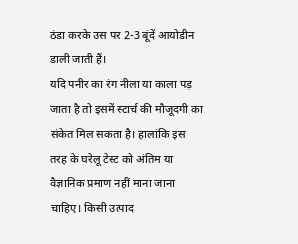ठंडा करके उस पर 2-3 बूंदें आयोडीन डाली जाती हैं।
यदि पनीर का रंग नीला या काला पड़ जाता है तो इसमें स्टार्च की मौजूदगी का संकेत मिल सकता है। हालांकि इस तरह के घरेलू टेस्ट को अंतिम या वैज्ञानिक प्रमाण नहीं माना जाना चाहिए। किसी उत्पाद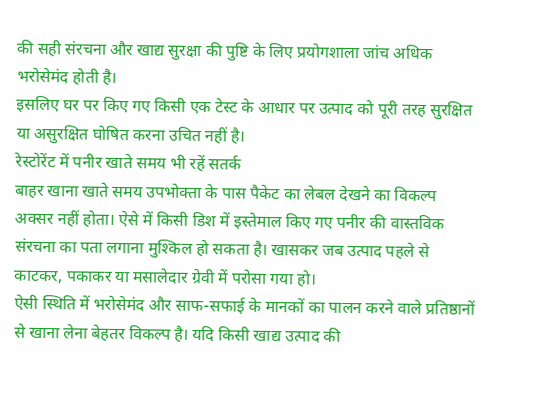की सही संरचना और खाद्य सुरक्षा की पुष्टि के लिए प्रयोगशाला जांच अधिक भरोसेमंद होती है।
इसलिए घर पर किए गए किसी एक टेस्ट के आधार पर उत्पाद को पूरी तरह सुरक्षित या असुरक्षित घोषित करना उचित नहीं है।
रेस्टोरेंट में पनीर खाते समय भी रहें सतर्क
बाहर खाना खाते समय उपभोक्ता के पास पैकेट का लेबल देखने का विकल्प अक्सर नहीं होता। ऐसे में किसी डिश में इस्तेमाल किए गए पनीर की वास्तविक संरचना का पता लगाना मुश्किल हो सकता है। खासकर जब उत्पाद पहले से काटकर, पकाकर या मसालेदार ग्रेवी में परोसा गया हो।
ऐसी स्थिति में भरोसेमंद और साफ-सफाई के मानकों का पालन करने वाले प्रतिष्ठानों से खाना लेना बेहतर विकल्प है। यदि किसी खाद्य उत्पाद की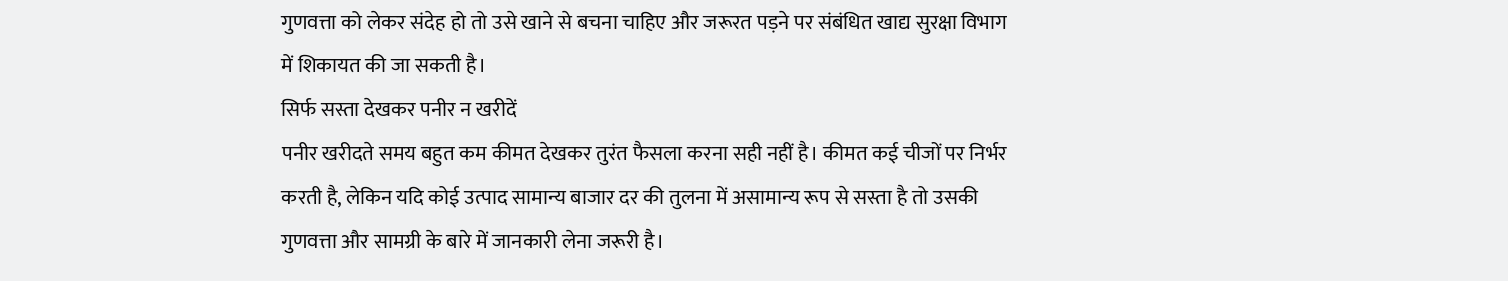गुणवत्ता को लेकर संदेह हो तो उसे खाने से बचना चाहिए और जरूरत पड़ने पर संबंधित खाद्य सुरक्षा विभाग में शिकायत की जा सकती है।
सिर्फ सस्ता देखकर पनीर न खरीदें
पनीर खरीदते समय बहुत कम कीमत देखकर तुरंत फैसला करना सही नहीं है। कीमत कई चीजों पर निर्भर करती है, लेकिन यदि कोई उत्पाद सामान्य बाजार दर की तुलना में असामान्य रूप से सस्ता है तो उसकी गुणवत्ता और सामग्री के बारे में जानकारी लेना जरूरी है।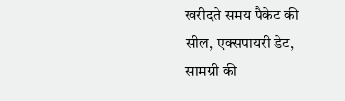खरीदते समय पैकेट की सील, एक्सपायरी डेट, सामग्री की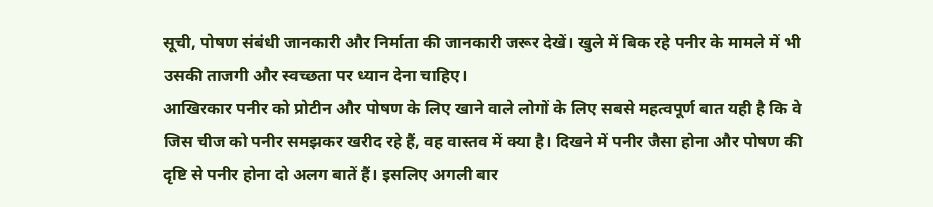सूची, पोषण संबंधी जानकारी और निर्माता की जानकारी जरूर देखें। खुले में बिक रहे पनीर के मामले में भी उसकी ताजगी और स्वच्छता पर ध्यान देना चाहिए।
आखिरकार पनीर को प्रोटीन और पोषण के लिए खाने वाले लोगों के लिए सबसे महत्वपूर्ण बात यही है कि वे जिस चीज को पनीर समझकर खरीद रहे हैं, वह वास्तव में क्या है। दिखने में पनीर जैसा होना और पोषण की दृष्टि से पनीर होना दो अलग बातें हैं। इसलिए अगली बार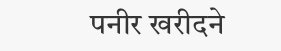पनीर खरीदने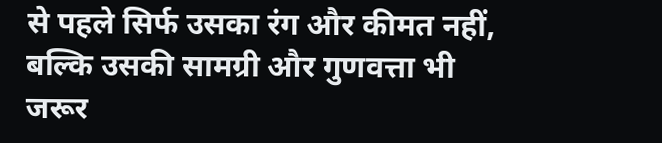से पहले सिर्फ उसका रंग और कीमत नहीं, बल्कि उसकी सामग्री और गुणवत्ता भी जरूर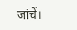जांचें।